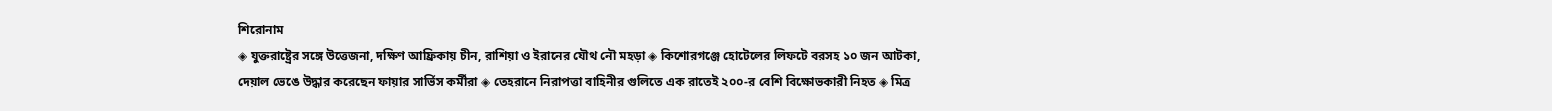শিরোনাম
◈ যুক্তরাষ্ট্রের সঙ্গে উত্তেজনা, দক্ষিণ আফ্রিকায় চীন, রাশিয়া ও ইরানের যৌথ নৌ মহড়া ◈ কিশোরগঞ্জে হোটেলের লিফটে বরসহ ১০ জন আটকা, দেয়াল ভেঙে উদ্ধার করেছেন ফায়ার সার্ভিস কর্মীরা ◈ তেহরানে নিরাপত্তা বাহিনীর গুলিতে এক রাতেই ২০০-র বেশি বিক্ষোভকারী নিহত ◈ মিত্র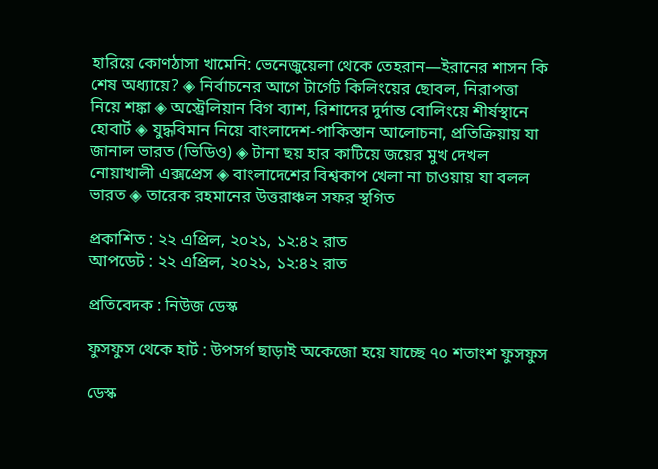হারিয়ে কোণঠাসা খামেনি: ভেনেজুয়েলা থেকে তেহরান—ইরানের শাসন কি শেষ অধ্যায়ে? ◈ নির্বাচনের আগে টার্গেট কিলিংয়ের ছোবল, নিরাপত্তা নিয়ে শঙ্কা ◈ অ‌স্ট্রেলিয়ান বিগ ব‌্যাশ, রিশাদের দুর্দান্ত বোলিংয়ে শীর্ষস্থানে হোবার্ট ◈ যুদ্ধবিমান নিয়ে বাংলাদেশ-পাকিস্তান আলোচনা, প্রতিক্রিয়ায় যা জানাল ভারত (ভিডিও) ◈ টানা ছয় হার কাটিয়ে জয়ের মুখ দেখল নোয়াখালী এক্সপ্রেস ◈ বাংলাদেশের বিশ্বকাপ খেলা না চাওয়ায় যা বলল ভারত ◈ তারেক রহমানের উত্তরাঞ্চল সফর স্থগিত

প্রকাশিত : ২২ এপ্রিল, ২০২১, ১২:৪২ রাত
আপডেট : ২২ এপ্রিল, ২০২১, ১২:৪২ রাত

প্রতিবেদক : নিউজ ডেস্ক

ফুসফুস থেকে হার্ট : উপসর্গ ছাড়াই অকেজো হয়ে যাচ্ছে ৭০ শতাংশ ফুসফুস

ডেস্ক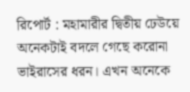রিপোর্ট : মহামারীর দ্বিতীয় ঢেউয়ে অনেকটাই বদলে গেছে করোনা ভাইরাসের ধরন। এখন অনেকে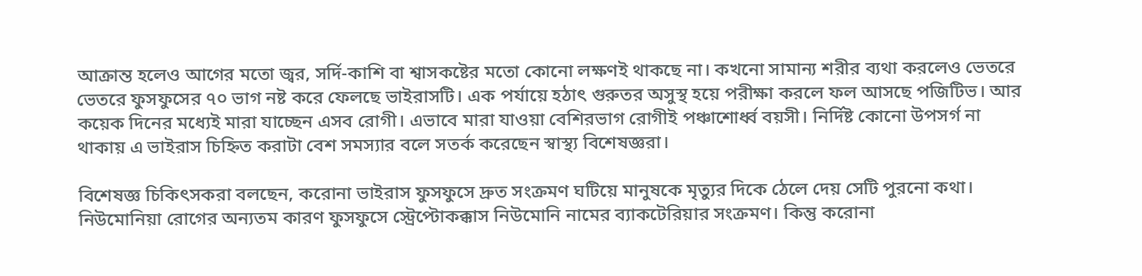আক্রান্ত হলেও আগের মতো জ্বর, সর্দি-কাশি বা শ্বাসকষ্টের মতো কোনো লক্ষণই থাকছে না। কখনো সামান্য শরীর ব্যথা করলেও ভেতরে ভেতরে ফুসফুসের ৭০ ভাগ নষ্ট করে ফেলছে ভাইরাসটি। এক পর্যায়ে হঠাৎ গুরুতর অসুস্থ হয়ে পরীক্ষা করলে ফল আসছে পজিটিভ। আর কয়েক দিনের মধ্যেই মারা যাচ্ছেন এসব রোগী। এভাবে মারা যাওয়া বেশিরভাগ রোগীই পঞ্চাশোর্ধ্ব বয়সী। নির্দিষ্ট কোনো উপসর্গ না থাকায় এ ভাইরাস চিহ্নিত করাটা বেশ সমস্যার বলে সতর্ক করেছেন স্বাস্থ্য বিশেষজ্ঞরা।

বিশেষজ্ঞ চিকিৎসকরা বলছেন, করোনা ভাইরাস ফুসফুসে দ্রুত সংক্রমণ ঘটিয়ে মানুষকে মৃত্যুর দিকে ঠেলে দেয় সেটি পুরনো কথা। নিউমোনিয়া রোগের অন্যতম কারণ ফুসফুসে স্ট্রেপ্টোকক্কাস নিউমোনি নামের ব্যাকটেরিয়ার সংক্রমণ। কিন্তু করোনা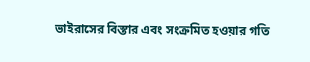ভাইরাসের বিস্তার এবং সংক্রমিত হওয়ার গতি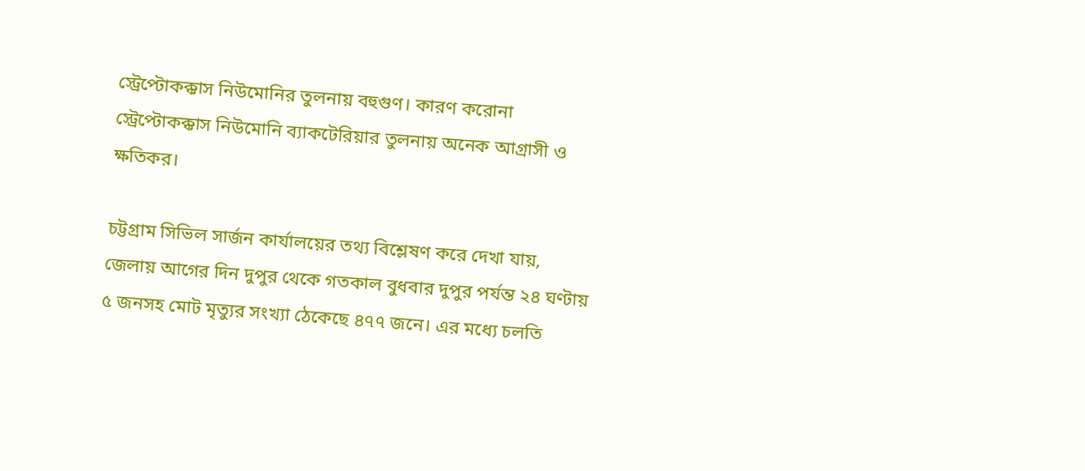স্ট্রেপ্টোকক্কাস নিউমোনির তুলনায় বহুগুণ। কারণ করোনা স্ট্রেপ্টোকক্কাস নিউমোনি ব্যাকটেরিয়ার তুলনায় অনেক আগ্রাসী ও ক্ষতিকর।

চট্টগ্রাম সিভিল সার্জন কার্যালয়ের তথ্য বিশ্লেষণ করে দেখা যায়, জেলায় আগের দিন দুপুর থেকে গতকাল বুধবার দুপুর পর্যন্ত ২৪ ঘণ্টায় ৫ জনসহ মোট মৃত্যুর সংখ্যা ঠেকেছে ৪৭৭ জনে। এর মধ্যে চলতি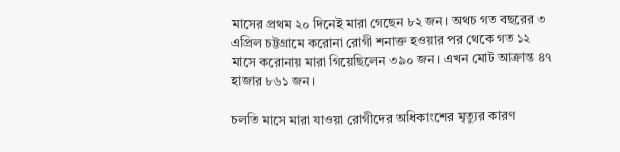মাসের প্রথম ২০ দিনেই মারা গেছেন ৮২ জন। অথচ গত বছরের ৩ এপ্রিল চট্টগ্রামে করোনা রোগী শনাক্ত হওয়ার পর থেকে গত ১২ মাসে করোনায় মারা গিয়েছিলেন ৩৯০ জন। এখন মোট আক্রান্ত ৪৭ হাজার ৮৬১ জন।

চলতি মাসে মারা যাওয়া রোগীদের অধিকাংশের মৃত্যুর কারণ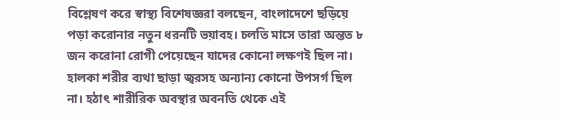বিশ্লেষণ করে স্বাস্থ্য বিশেষজ্ঞরা বলছেন, বাংলাদেশে ছড়িয়ে পড়া করোনার নতুন ধরনটি ভয়াবহ। চলতি মাসে তারা অন্তত ৮ জন করোনা রোগী পেয়েছেন যাদের কোনো লক্ষণই ছিল না। হালকা শরীর ব্যথা ছাড়া জ্বরসহ অন্যান্য কোনো উপসর্গ ছিল না। হঠাৎ শারীরিক অবস্থার অবনতি থেকে এই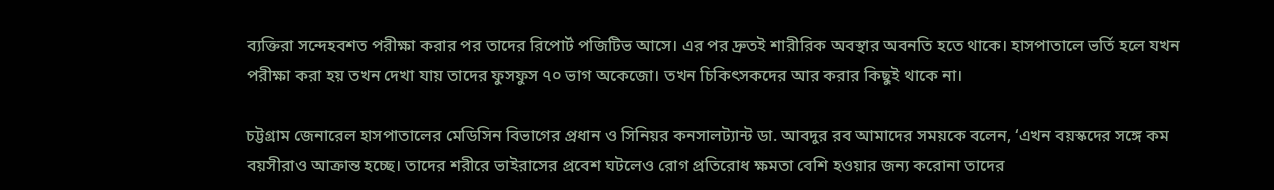ব্যক্তিরা সন্দেহবশত পরীক্ষা করার পর তাদের রিপোর্ট পজিটিভ আসে। এর পর দ্রুতই শারীরিক অবস্থার অবনতি হতে থাকে। হাসপাতালে ভর্তি হলে যখন পরীক্ষা করা হয় তখন দেখা যায় তাদের ফুসফুস ৭০ ভাগ অকেজো। তখন চিকিৎসকদের আর করার কিছুই থাকে না।

চট্টগ্রাম জেনারেল হাসপাতালের মেডিসিন বিভাগের প্রধান ও সিনিয়র কনসালট্যান্ট ডা. আবদুর রব আমাদের সময়কে বলেন, ‘এখন বয়স্কদের সঙ্গে কম বয়সীরাও আক্রান্ত হচ্ছে। তাদের শরীরে ভাইরাসের প্রবেশ ঘটলেও রোগ প্রতিরোধ ক্ষমতা বেশি হওয়ার জন্য করোনা তাদের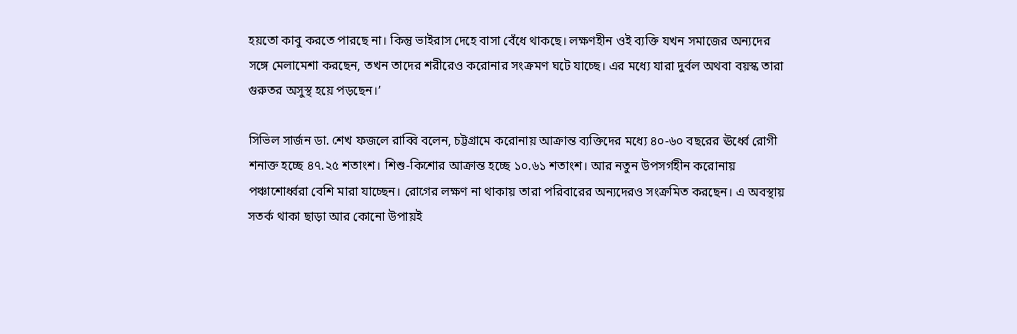হয়তো কাবু করতে পারছে না। কিন্তু ভাইরাস দেহে বাসা বেঁধে থাকছে। লক্ষণহীন ওই ব্যক্তি যখন সমাজের অন্যদের সঙ্গে মেলামেশা করছেন, তখন তাদের শরীরেও করোনার সংক্রমণ ঘটে যাচ্ছে। এর মধ্যে যারা দুর্বল অথবা বয়স্ক তারা গুরুতর অসুস্থ হয়ে পড়ছেন।’

সিভিল সার্জন ডা. শেখ ফজলে রাব্বি বলেন, চট্টগ্রামে করোনায় আক্রান্ত ব্যক্তিদের মধ্যে ৪০-৬০ বছরের ঊর্ধ্বে রোগী শনাক্ত হচ্ছে ৪৭.২৫ শতাংশ। শিশু-কিশোর আক্রান্ত হচ্ছে ১০.৬১ শতাংশ। আর নতুন উপসর্গহীন করোনায় পঞ্চাশোর্ধ্বরা বেশি মারা যাচ্ছেন। রোগের লক্ষণ না থাকায় তারা পরিবারের অন্যদেরও সংক্রমিত করছেন। এ অবস্থায় সতর্ক থাকা ছাড়া আর কোনো উপায়ই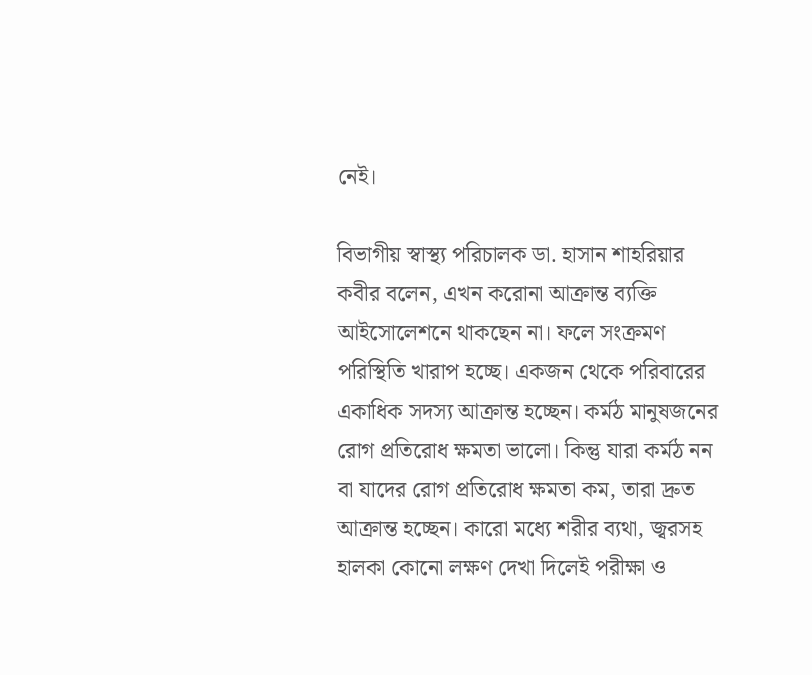নেই।

বিভাগীয় স্বাস্থ্য পরিচালক ডা. হাসান শাহরিয়ার কবীর বলেন, এখন করোনা আক্রান্ত ব্যক্তি আইসোলেশনে থাকছেন না। ফলে সংক্রমণ পরিস্থিতি খারাপ হচ্ছে। একজন থেকে পরিবারের একাধিক সদস্য আক্রান্ত হচ্ছেন। কর্মঠ মানুষজনের রোগ প্রতিরোধ ক্ষমতা ভালো। কিন্তু যারা কর্মঠ নন বা যাদের রোগ প্রতিরোধ ক্ষমতা কম, তারা দ্রুত আক্রান্ত হচ্ছেন। কারো মধ্যে শরীর ব্যথা, জ্বরসহ হালকা কোনো লক্ষণ দেখা দিলেই পরীক্ষা ও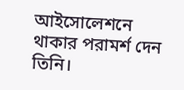আইসোলেশনে থাকার পরামর্শ দেন তিনি।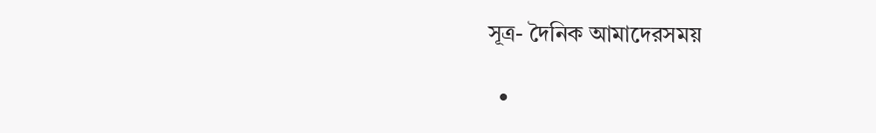সূত্র- দৈনিক আমাদেরসময়

  •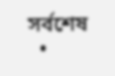সর্বশেষ
  •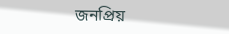জনপ্রিয়